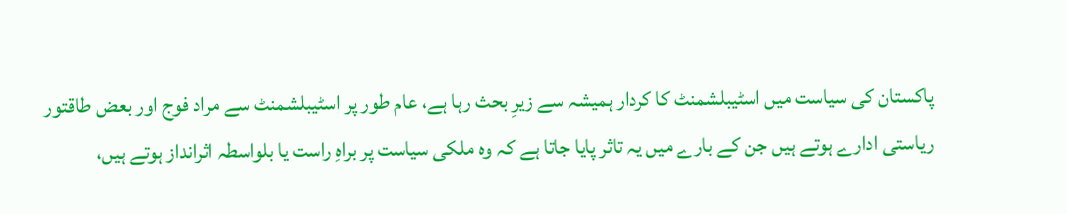پاکستان کی سیاست میں اسٹیبلشمنٹ کا کردار ہمیشہ سے زیرِ بحث رہا ہے، عام طور پر اسٹیبلشمنٹ سے مراد فوج اور بعض طاقتور ریاستی ادارے ہوتے ہیں جن کے بارے میں یہ تاثر پایا جاتا ہے کہ وہ ملکی سیاست پر براہِ راست یا بلواسطہ اثرانداز ہوتے ہیں،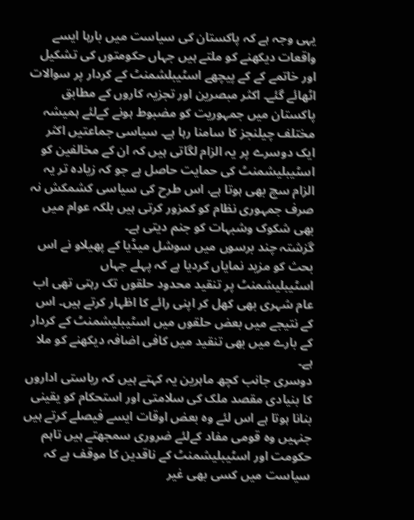یہی وجہ ہے کہ پاکستان کی سیاست میں بارہا ایسے واقعات دیکھنے کو ملتے ہیں جہاں حکومتوں کی تشکیل اور خاتمے کے کے پیچھے اسٹیبلشمنٹ کے کردار پر سوالات اٹھائے گئے۔ اکثر مبصرین اور تجزیہ کاروں کے مطابق پاکستان میں جمہوریت کو مضبوط ہونے کےلئے ہمیشہ مختلف چیلنجز کا سامنا رہا ہے۔ سیاسی جماعتیں اکثر ایک دوسرے پر یہ الزام لگاتی ہیں کہ ان کے مخالفین کو اسٹیبلیشمنٹ کی حمایت حاصل ہے جو کہ زیادہ تر یہ الزام سچ بھی ہوتا ہے، اس طرح کی سیاسی کشمکش نہ صرف جمہوری نظام کو کمزور کرتی ہیں بلکہ عوام میں بھی شکوک وشبہات کو جنم دیتی ہے۔
گزشتہ چند برسوں میں سوشل میڈیا کے پھیلاو نے اس بحث کو مزید نمایاں کردیا ہے کہ پہلے جہاں اسٹیبلیشمنٹ پر تنقید محدود حلقوں تک رہتی تھی اب عام شہری بھی کھل کر اپنی رائے کا اظہار کرتے ہیں۔ اس کے نتیجے میں بعض حلقوں میں اسٹیبلیشمنٹ کے کردار کے بارے میں بھی تنقید میں کافی اضافہ دیکھنے کو ملا ہے۔
دوسری جانب کچھ ماہرین یہ کہتے ہیں کہ ریاستی اداروں کا بنیادی مقصد ملک کی سلامتی اور استحکام کو یقینی بنانا ہوتا ہے اس لئے وہ بعض اوقات ایسے فیصلے کرتے ہیں جنہیں وہ قومی مفاد کےلئے ضروری سمجھتے ہیں تاہم حکومت اور اسٹیبلیشمنٹ کے ناقدین کا موقف ہے کہ سیاست میں کسی بھی غیر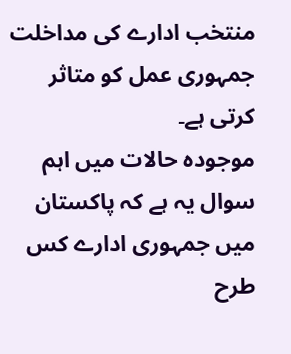منتخب ادارے کی مداخلت جمہوری عمل کو متاثر کرتی ہے۔
موجودہ حالات میں اہم سوال یہ ہے کہ پاکستان میں جمہوری ادارے کس طرح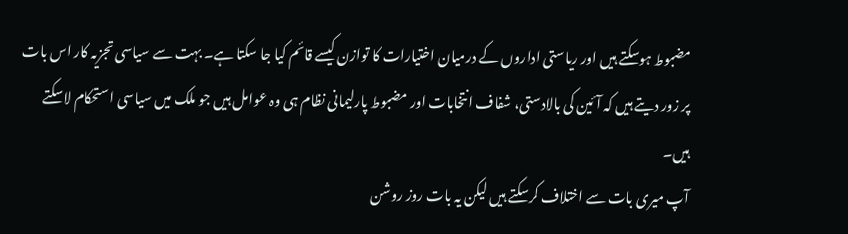مضبوط ہوسکتے ہیں اور ریاستی اداروں کے درمیان اختیارات کا توازن کیسے قائم کیا جا سکتا ہے۔ بہت سے سیاسی تجزیہ کار اس بات پر زور دیتے ہیں کہ آئین کی بالادستی، شفاف انتخابات اور مضبوط پارلیمانی نظام ہی وہ عوامل ہیں جو ملک میں سیاسی استحکام لاسکتے ہیں۔
آپ میری بات سے اختلاف کرسکتے ہیں لیکن یہ بات روز روشن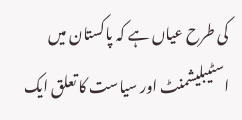کی طرح عیاں ہے کہ پاکستان میں اسٹیبلیشمنٹ اور سیاست کا تعلق ایک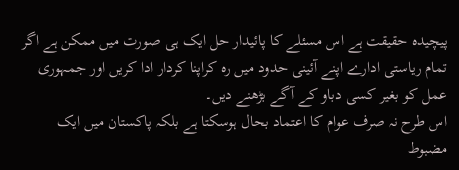پیچیدہ حقیقت ہے اس مسئلے کا پائیدار حل ایک ہی صورت میں ممکن ہے اگر تمام ریاستی ادارے اپنے آئینی حدود میں رہ کراپنا کردار ادا کریں اور جمہوری عمل کو بغیر کسی دباو کے آگے بڑھنے دیں۔
اس طرح نہ صرف عوام کا اعتماد بحال ہوسکتا ہے بلکہ پاکستان میں ایک مضبوط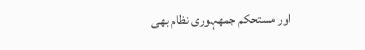اور مستحکم جمھہوری نظام بھی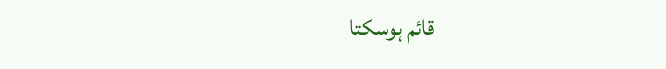قائم ہوسکتا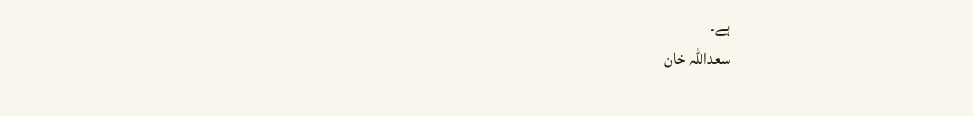ہے۔
سعداللہ خان